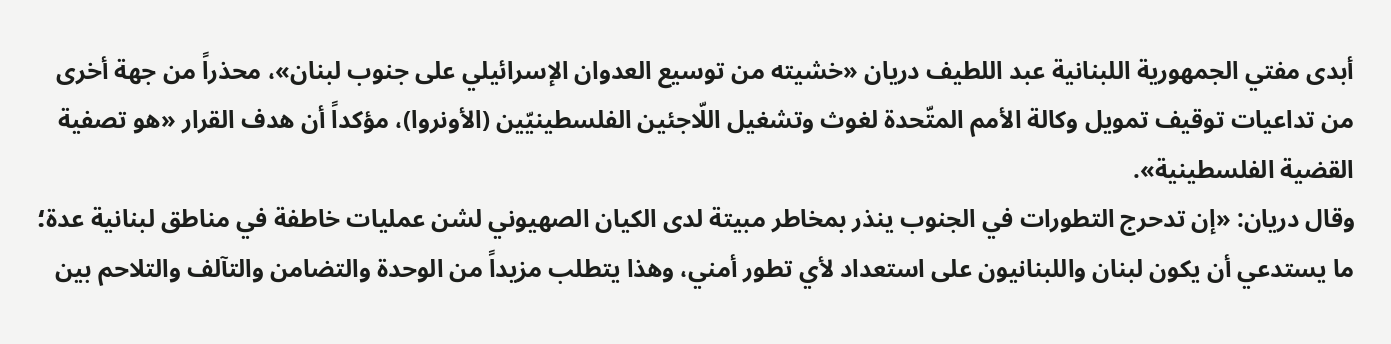أبدى مفتي الجمهورية اللبنانية عبد اللطيف دريان «خشيته من توسيع العدوان الإسرائيلي على جنوب لبنان»، محذراً من جهة أخرى من تداعيات توقيف تمويل وكالة الأمم المتّحدة لغوث وتشغيل اللّاجئين الفلسطينيّين (الأونروا)، مؤكداً أن هدف القرار «هو تصفية القضية الفلسطينية».
وقال دريان: «إن تدحرج التطورات في الجنوب ينذر بمخاطر مبيتة لدى الكيان الصهيوني لشن عمليات خاطفة في مناطق لبنانية عدة؛ ما يستدعي أن يكون لبنان واللبنانيون على استعداد لأي تطور أمني، وهذا يتطلب مزيداً من الوحدة والتضامن والتآلف والتلاحم بين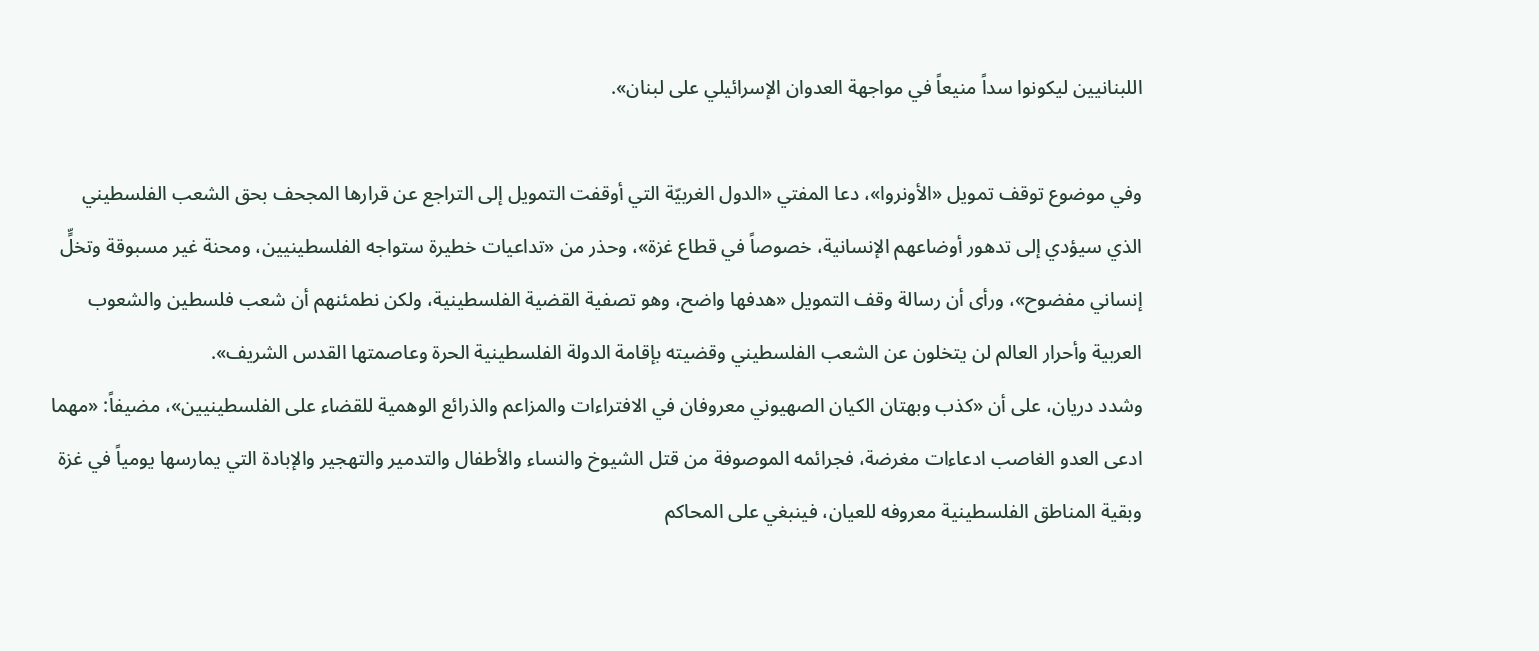اللبنانيين ليكونوا سداً منيعاً في مواجهة العدوان الإسرائيلي على لبنان».

وفي موضوع توقف تمويل «الأونروا»، دعا المفتي «الدول الغربيّة التي أوقفت التمويل إلى التراجع عن قرارها المجحف بحق الشعب الفلسطيني الذي سيؤدي إلى تدهور أوضاعهم الإنسانية، خصوصاً في قطاع غزة»، وحذر من «تداعيات خطيرة ستواجه الفلسطينيين، ومحنة غير مسبوقة وتخلٍّ إنساني مفضوح»، ورأى أن رسالة وقف التمويل «هدفها واضح، وهو تصفية القضية الفلسطينية، ولكن نطمئنهم أن شعب فلسطين والشعوب العربية وأحرار العالم لن يتخلون عن الشعب الفلسطيني وقضيته بإقامة الدولة الفلسطينية الحرة وعاصمتها القدس الشريف».
وشدد دريان، على أن «كذب وبهتان الكيان الصهيوني معروفان في الافتراءات والمزاعم والذرائع الوهمية للقضاء على الفلسطينيين»، مضيفاً: «مهما ادعى العدو الغاصب ادعاءات مغرضة، فجرائمه الموصوفة من قتل الشيوخ والنساء والأطفال والتدمير والتهجير والإبادة التي يمارسها يومياً في غزة وبقية المناطق الفلسطينية معروفه للعيان، فينبغي على المحاكم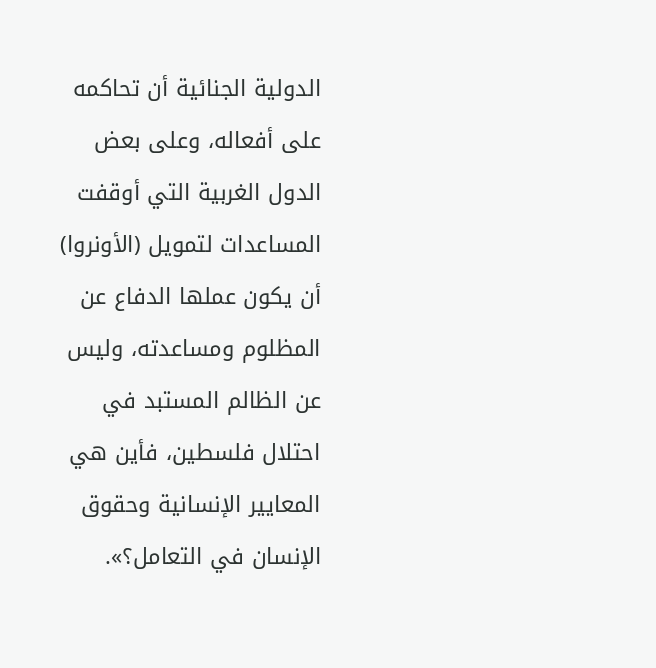الدولية الجنائية أن تحاكمه على أفعاله، وعلى بعض الدول الغربية التي أوقفت المساعدات لتمويل (الأونروا) أن يكون عملها الدفاع عن المظلوم ومساعدته، وليس عن الظالم المستبد في احتلال فلسطين، فأين هي المعايير الإنسانية وحقوق الإنسان في التعامل؟».